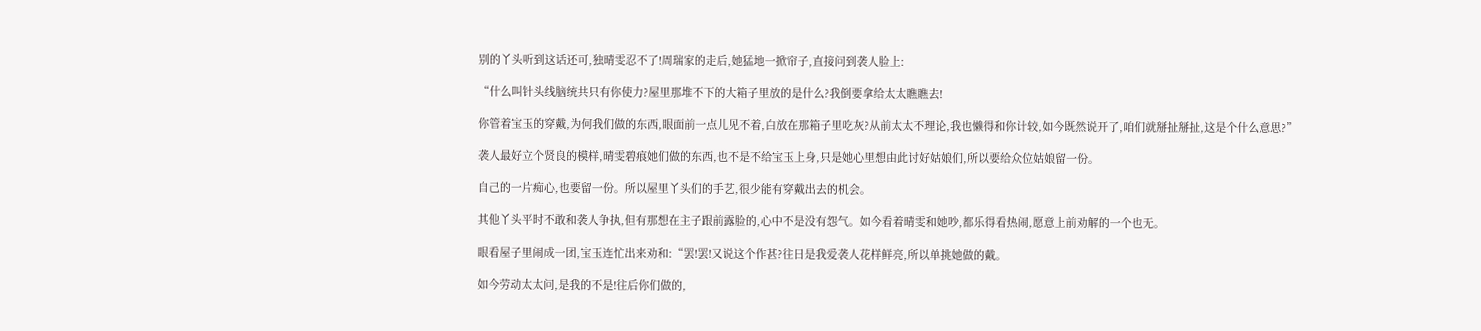别的丫头听到这话还可,独晴雯忍不了!周瑞家的走后,她猛地一掀帘子,直接问到袭人脸上:

“什么叫针头线脑统共只有你使力?屋里那堆不下的大箱子里放的是什么?我倒要拿给太太瞧瞧去!

你管着宝玉的穿戴,为何我们做的东西,眼面前一点儿见不着,白放在那箱子里吃灰?从前太太不理论,我也懒得和你计较,如今既然说开了,咱们就掰扯掰扯,这是个什么意思?”

袭人最好立个贤良的模样,晴雯碧痕她们做的东西,也不是不给宝玉上身,只是她心里想由此讨好姑娘们,所以要给众位姑娘留一份。

自己的一片痴心,也要留一份。所以屋里丫头们的手艺,很少能有穿戴出去的机会。

其他丫头平时不敢和袭人争执,但有那想在主子跟前露脸的,心中不是没有怨气。如今看着晴雯和她吵,都乐得看热闹,愿意上前劝解的一个也无。

眼看屋子里闹成一团,宝玉连忙出来劝和:“罢!罢!又说这个作甚?往日是我爱袭人花样鲜亮,所以单挑她做的戴。

如今劳动太太问,是我的不是!往后你们做的,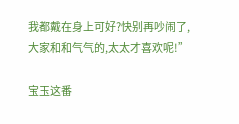我都戴在身上可好?快别再吵闹了,大家和和气气的,太太才喜欢呢!”

宝玉这番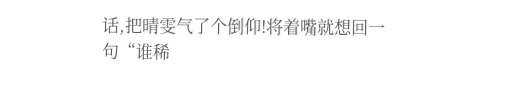话,把晴雯气了个倒仰!将着嘴就想回一句“谁稀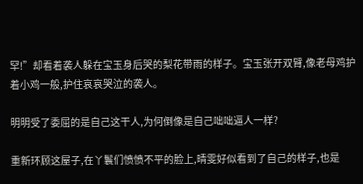罕!”却看着袭人躲在宝玉身后哭的梨花带雨的样子。宝玉张开双臂,像老母鸡护着小鸡一般,护住哀哀哭泣的袭人。

明明受了委屈的是自己这干人,为何倒像是自己咄咄逼人一样?

重新环顾这屋子,在丫鬟们愤愤不平的脸上,晴雯好似看到了自己的样子,也是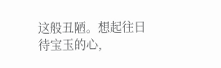这般丑陋。想起往日待宝玉的心,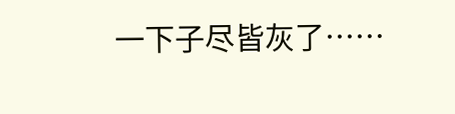一下子尽皆灰了……